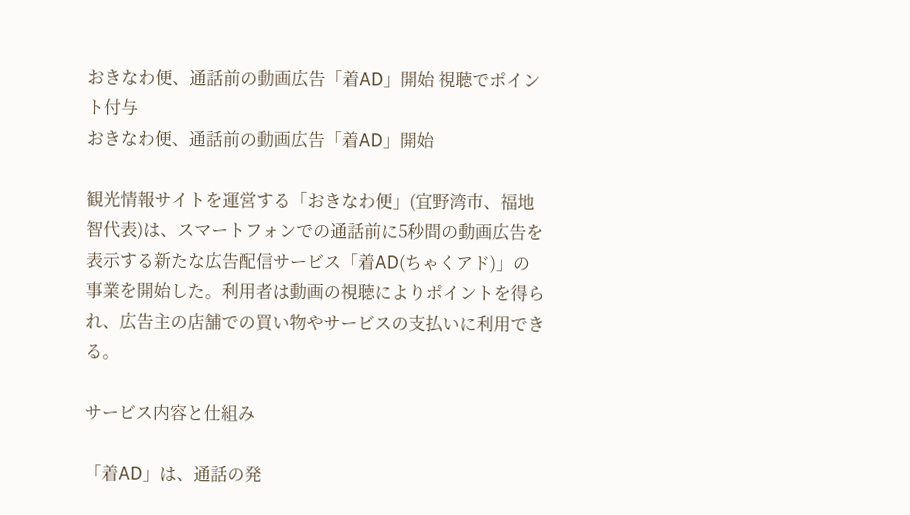おきなわ便、通話前の動画広告「着AD」開始 視聴でポイント付与
おきなわ便、通話前の動画広告「着AD」開始

観光情報サイトを運営する「おきなわ便」(宜野湾市、福地智代表)は、スマートフォンでの通話前に5秒間の動画広告を表示する新たな広告配信サービス「着AD(ちゃくアド)」の事業を開始した。利用者は動画の視聴によりポイントを得られ、広告主の店舗での買い物やサービスの支払いに利用できる。

サービス内容と仕組み

「着AD」は、通話の発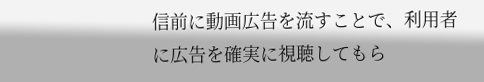信前に動画広告を流すことで、利用者に広告を確実に視聴してもら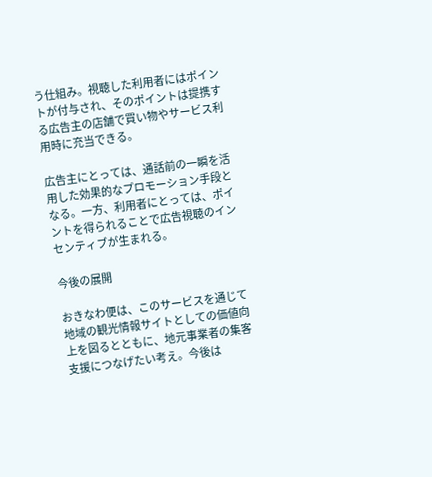う仕組み。視聴した利用者にはポイントが付与され、そのポイントは提携する広告主の店舗で買い物やサービス利用時に充当できる。

広告主にとっては、通話前の一瞬を活用した効果的なプロモーション手段となる。一方、利用者にとっては、ポイントを得られることで広告視聴のインセンティブが生まれる。

今後の展開

おきなわ便は、このサービスを通じて地域の観光情報サイトとしての価値向上を図るとともに、地元事業者の集客支援につなげたい考え。今後は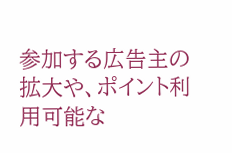参加する広告主の拡大や、ポイント利用可能な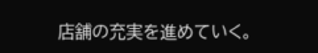店舗の充実を進めていく。